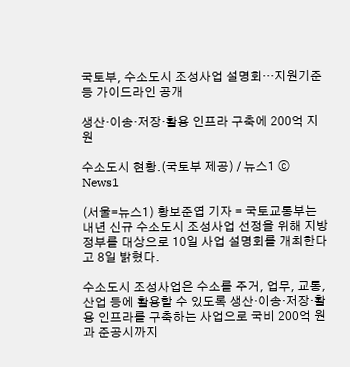국토부, 수소도시 조성사업 설명회…지원기준 등 가이드라인 공개

생산·이송·저장·활용 인프라 구축에 200억 지원

수소도시 현황.(국토부 제공) / 뉴스1 ⓒ News1

(서울=뉴스1) 황보준엽 기자 = 국토교통부는 내년 신규 수소도시 조성사업 선정을 위해 지방정부를 대상으로 10일 사업 설명회를 개최한다고 8일 밝혔다.

수소도시 조성사업은 수소를 주거, 업무, 교통, 산업 등에 활용할 수 있도록 생산·이송·저장·활용 인프라를 구축하는 사업으로 국비 200억 원과 준공시까지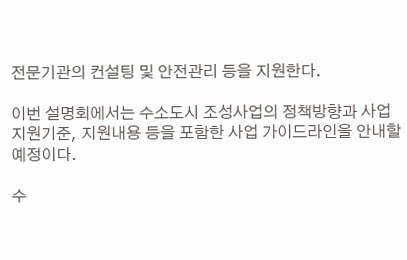전문기관의 컨설팅 및 안전관리 등을 지원한다.

이번 설명회에서는 수소도시 조성사업의 정책방향과 사업 지원기준, 지원내용 등을 포함한 사업 가이드라인을 안내할 예정이다.

수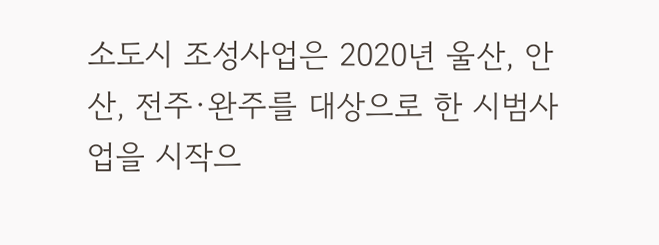소도시 조성사업은 2020년 울산, 안산, 전주·완주를 대상으로 한 시범사업을 시작으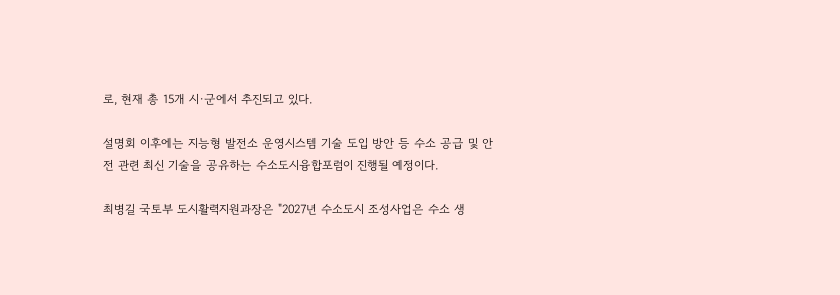로, 현재 총 15개 시·군에서 추진되고 있다.

설명회 이후에는 지능형 발전소 운영시스템 기술 도입 방안 등 수소 공급 및 안전 관련 최신 기술을 공유하는 수소도시융합포럼이 진행될 예정이다.

최병길 국토부 도시활력지원과장은 "2027년 수소도시 조성사업은 수소 생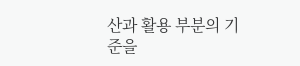산과 활용 부분의 기준을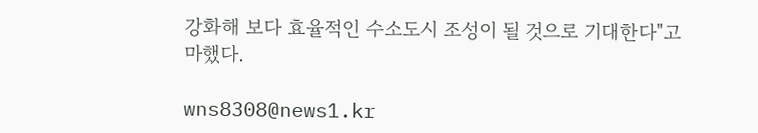강화해 보다 효율적인 수소도시 조성이 될 것으로 기대한다"고 마했다.

wns8308@news1.kr